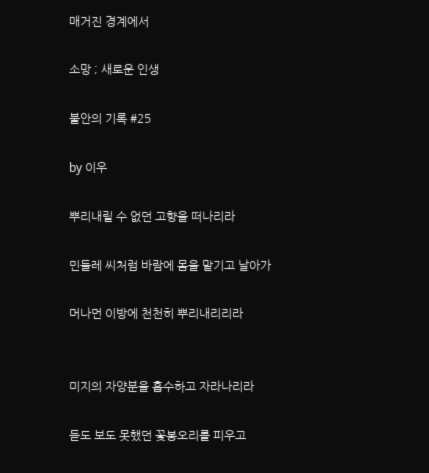매거진 경계에서

소망 ; 새로운 인생

불안의 기록 #25

by 이우

뿌리내릴 수 없던 고향을 떠나리라

민들레 씨처럼 바람에 몸을 맡기고 날아가

머나먼 이방에 천천히 뿌리내리리라


미지의 자양분을 흡수하고 자라나리라

듣도 보도 못했던 꽃봉오리를 피우고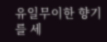유일무이한 향기를 세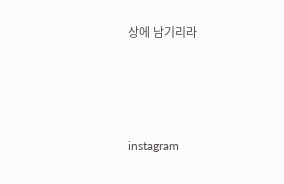상에 남기리라






instagram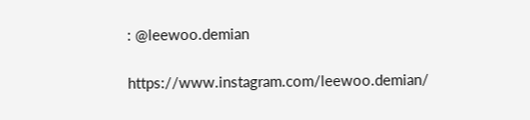: @leewoo.demian

https://www.instagram.com/leewoo.demian/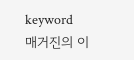keyword
매거진의 이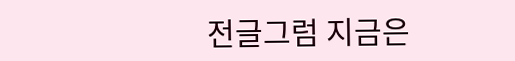전글그럼 지금은